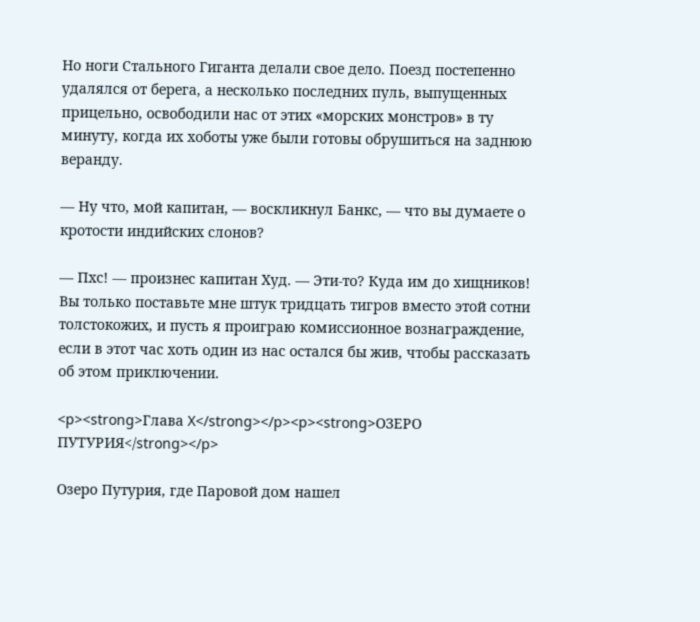Но ноги Стального Гиганта делали свое дело. Поезд постепенно удалялся от берега, а несколько последних пуль, выпущенных прицельно, освободили нас от этих «морских монстров» в ту минуту, когда их хоботы уже были готовы обрушиться на заднюю веранду.

— Ну что, мой капитан, — воскликнул Банкс, — что вы думаете о кротости индийских слонов?

— Пхс! — произнес капитан Худ. — Эти-то? Куда им до хищников! Вы только поставьте мне штук тридцать тигров вместо этой сотни толстокожих, и пусть я проиграю комиссионное вознаграждение, если в этот час хоть один из нас остался бы жив, чтобы рассказать об этом приключении.

<p><strong>Глава X</strong></p><p><strong>ОЗЕРО ПУТУРИЯ</strong></p>

Озеро Путурия, где Паровой дом нашел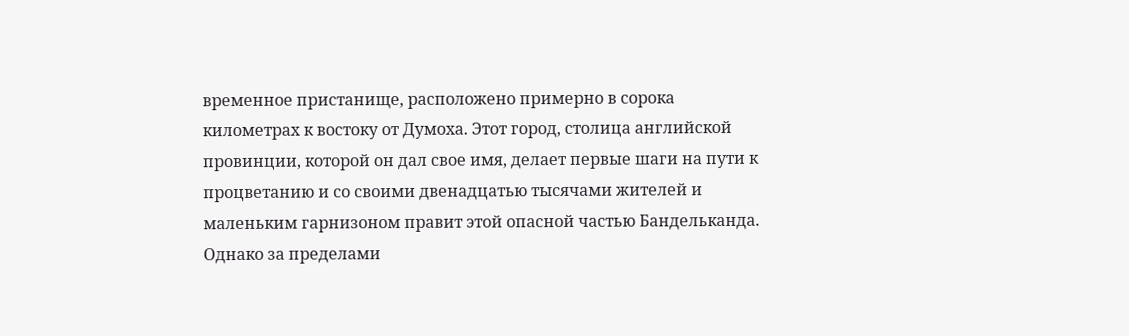временное пристанище, расположено примерно в сорока километрах к востоку от Думоха. Этот город, столица английской провинции, которой он дал свое имя, делает первые шаги на пути к процветанию и со своими двенадцатью тысячами жителей и маленьким гарнизоном правит этой опасной частью Бандельканда. Однако за пределами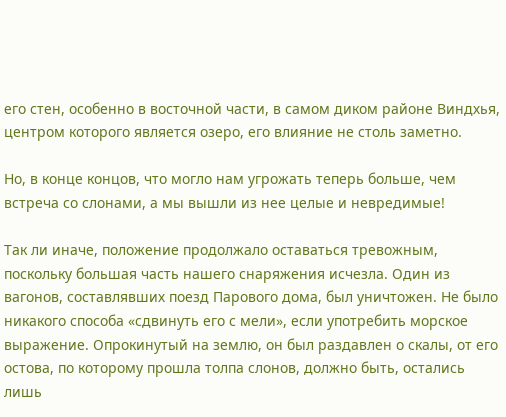его стен, особенно в восточной части, в самом диком районе Виндхья, центром которого является озеро, его влияние не столь заметно.

Но, в конце концов, что могло нам угрожать теперь больше, чем встреча со слонами, а мы вышли из нее целые и невредимые!

Так ли иначе, положение продолжало оставаться тревожным, поскольку большая часть нашего снаряжения исчезла. Один из вагонов, составлявших поезд Парового дома, был уничтожен. Не было никакого способа «сдвинуть его с мели», если употребить морское выражение. Опрокинутый на землю, он был раздавлен о скалы, от его остова, по которому прошла толпа слонов, должно быть, остались лишь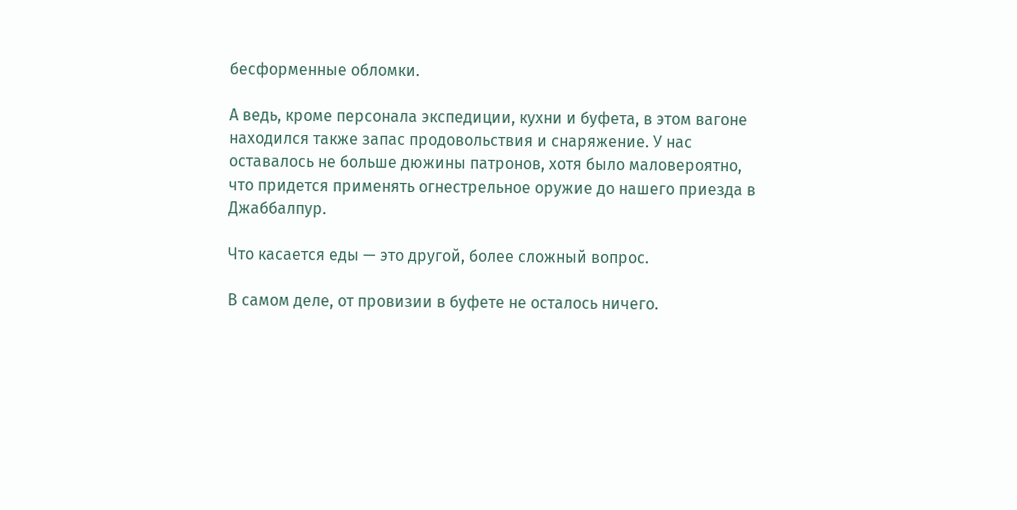бесформенные обломки.

А ведь, кроме персонала экспедиции, кухни и буфета, в этом вагоне находился также запас продовольствия и снаряжение. У нас оставалось не больше дюжины патронов, хотя было маловероятно, что придется применять огнестрельное оружие до нашего приезда в Джаббалпур.

Что касается еды — это другой, более сложный вопрос.

В самом деле, от провизии в буфете не осталось ничего.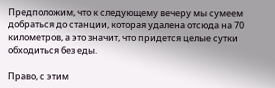Предположим, что к следующему вечеру мы сумеем добраться до станции, которая удалена отсюда на 70 километров, а это значит, что придется целые сутки обходиться без еды.

Право, с этим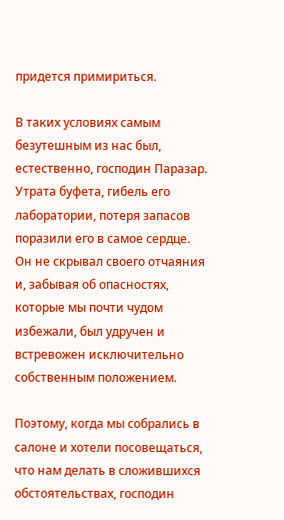придется примириться.

В таких условиях самым безутешным из нас был, естественно, господин Паразар. Утрата буфета, гибель его лаборатории, потеря запасов поразили его в самое сердце. Он не скрывал своего отчаяния и, забывая об опасностях, которые мы почти чудом избежали, был удручен и встревожен исключительно собственным положением.

Поэтому, когда мы собрались в салоне и хотели посовещаться, что нам делать в сложившихся обстоятельствах, господин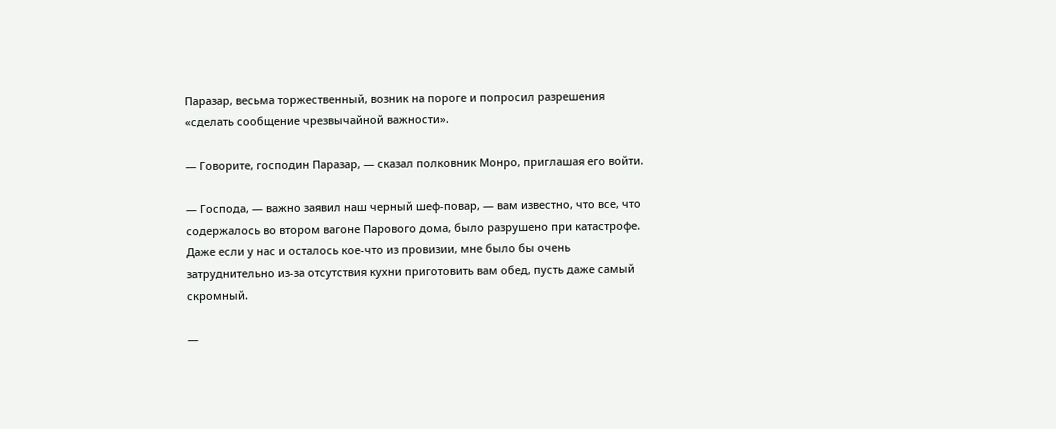Паразар, весьма торжественный, возник на пороге и попросил разрешения «сделать сообщение чрезвычайной важности».

— Говорите, господин Паразар, — сказал полковник Монро, приглашая его войти.

— Господа, — важно заявил наш черный шеф-повар, — вам известно, что все, что содержалось во втором вагоне Парового дома, было разрушено при катастрофе. Даже если у нас и осталось кое-что из провизии, мне было бы очень затруднительно из-за отсутствия кухни приготовить вам обед, пусть даже самый скромный.

—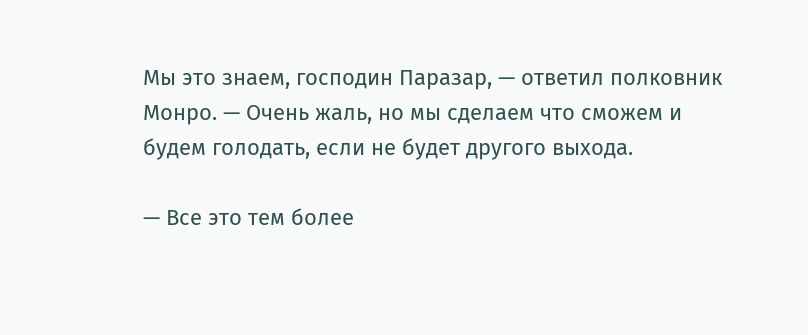Мы это знаем, господин Паразар, — ответил полковник Монро. — Очень жаль, но мы сделаем что сможем и будем голодать, если не будет другого выхода.

— Все это тем более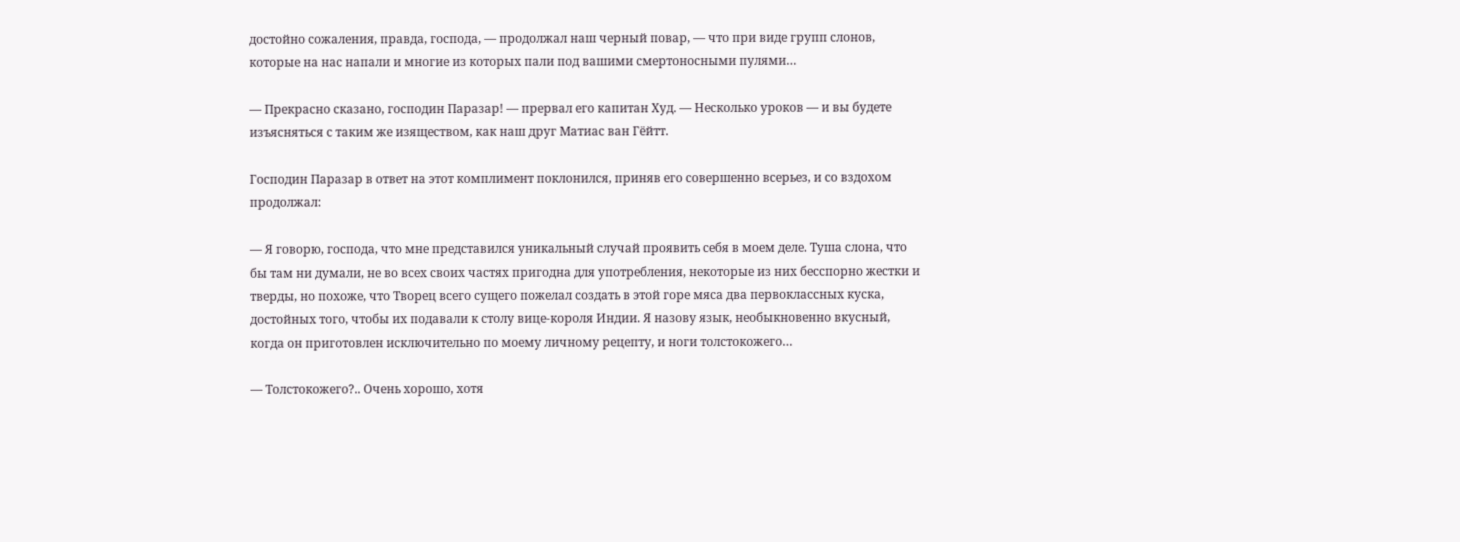достойно сожаления, правда, господа, — продолжал наш черный повар, — что при виде групп слонов, которые на нас напали и многие из которых пали под вашими смертоносными пулями…

— Прекрасно сказано, господин Паразар! — прервал его капитан Худ. — Несколько уроков — и вы будете изъясняться с таким же изяществом, как наш друг Матиас ван Гёйтт.

Господин Паразар в ответ на этот комплимент поклонился, приняв его совершенно всерьез, и со вздохом продолжал:

— Я говорю, господа, что мне представился уникальный случай проявить себя в моем деле. Туша слона, что бы там ни думали, не во всех своих частях пригодна для употребления, некоторые из них бесспорно жестки и тверды, но похоже, что Творец всего сущего пожелал создать в этой горе мяса два первоклассных куска, достойных того, чтобы их подавали к столу вице-короля Индии. Я назову язык, необыкновенно вкусный, когда он приготовлен исключительно по моему личному рецепту, и ноги толстокожего…

— Толстокожего?.. Очень хорошо, хотя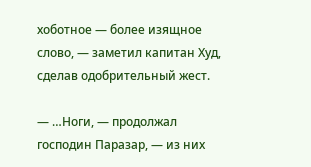хоботное — более изящное слово, — заметил капитан Худ, сделав одобрительный жест.

— …Ноги, — продолжал господин Паразар, — из них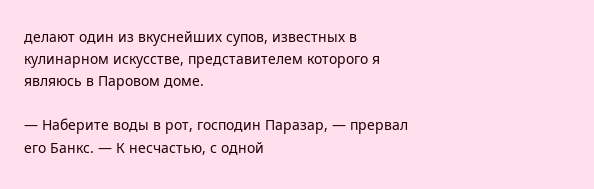делают один из вкуснейших супов, известных в кулинарном искусстве, представителем которого я являюсь в Паровом доме.

— Наберите воды в рот, господин Паразар, — прервал его Банкс. — К несчастью, с одной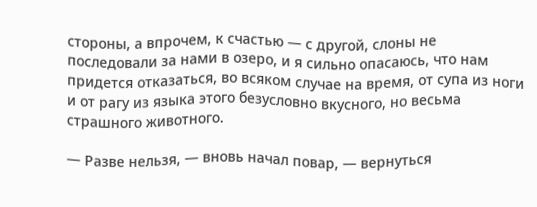стороны, а впрочем, к счастью — с другой, слоны не последовали за нами в озеро, и я сильно опасаюсь, что нам придется отказаться, во всяком случае на время, от супа из ноги и от рагу из языка этого безусловно вкусного, но весьма страшного животного.

— Разве нельзя, — вновь начал повар, — вернуться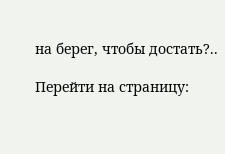на берег, чтобы достать?..

Перейти на страницу: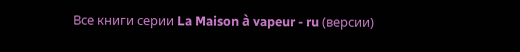Все книги серии La Maison à vapeur - ru (версии)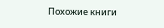Похожие книги